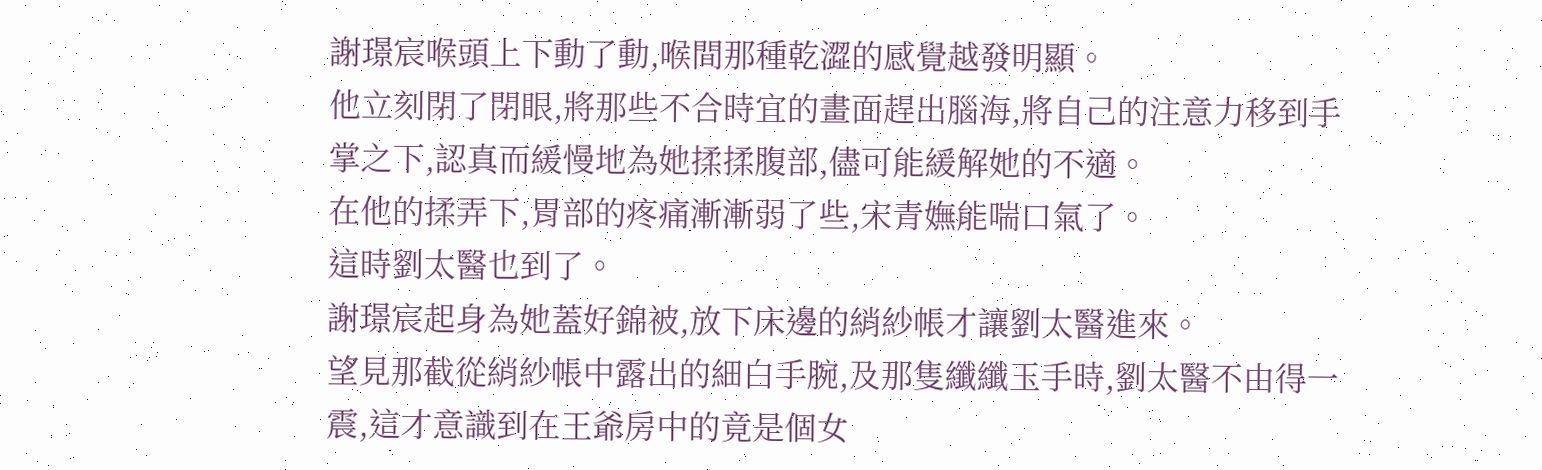謝璟宸喉頭上下動了動,喉間那種乾澀的感覺越發明顯。
他立刻閉了閉眼,將那些不合時宜的畫面趕出腦海,將自己的注意力移到手掌之下,認真而緩慢地為她揉揉腹部,儘可能緩解她的不適。
在他的揉弄下,胃部的疼痛漸漸弱了些,宋青嫵能喘口氣了。
這時劉太醫也到了。
謝璟宸起身為她蓋好錦被,放下床邊的綃紗帳才讓劉太醫進來。
望見那截從綃紗帳中露出的細白手腕,及那隻纖纖玉手時,劉太醫不由得一震,這才意識到在王爺房中的竟是個女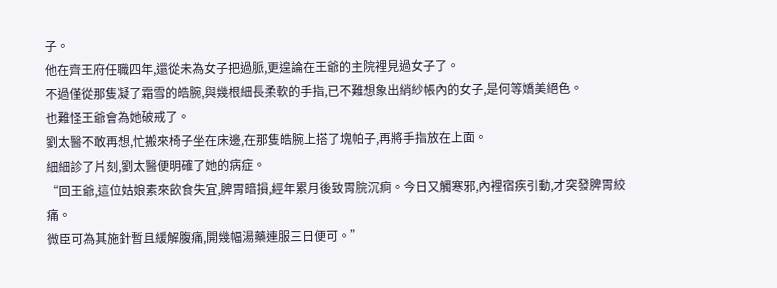子。
他在齊王府任職四年,還從未為女子把過脈,更遑論在王爺的主院裡見過女子了。
不過僅從那隻凝了霜雪的皓腕,與幾根細長柔軟的手指,已不難想象出綃紗帳內的女子,是何等嬌美絕色。
也難怪王爺會為她破戒了。
劉太醫不敢再想,忙搬來椅子坐在床邊,在那隻皓腕上搭了塊帕子,再將手指放在上面。
細細診了片刻,劉太醫便明確了她的病症。
“回王爺,這位姑娘素來飲食失宜,脾胃暗損,經年累月後致胃脘沉痾。今日又觸寒邪,內裡宿疾引動,才突發脾胃絞痛。
微臣可為其施針暫且緩解腹痛,開幾幅湯藥連服三日便可。”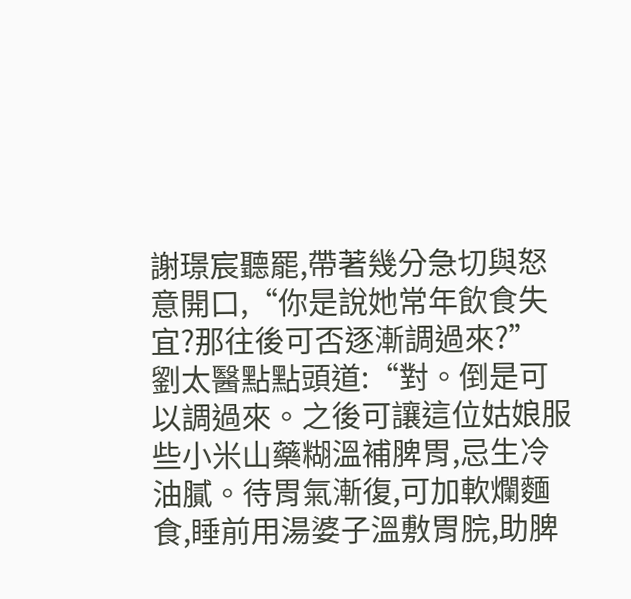謝璟宸聽罷,帶著幾分急切與怒意開口,“你是說她常年飲食失宜?那往後可否逐漸調過來?”
劉太醫點點頭道:“對。倒是可以調過來。之後可讓這位姑娘服些小米山藥糊溫補脾胃,忌生冷油膩。待胃氣漸復,可加軟爛麵食,睡前用湯婆子溫敷胃脘,助脾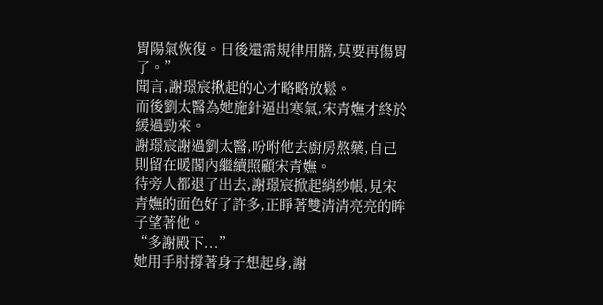胃陽氣恢復。日後還需規律用膳,莫要再傷胃了。”
聞言,謝璟宸揪起的心才略略放鬆。
而後劉太醫為她施針逼出寒氣,宋青嫵才終於緩過勁來。
謝璟宸謝過劉太醫,吩咐他去廚房熬藥,自己則留在暖閣內繼續照顧宋青嫵。
待旁人都退了出去,謝璟宸掀起綃紗帳,見宋青嫵的面色好了許多,正睜著雙清清亮亮的眸子望著他。
“多謝殿下...”
她用手肘撐著身子想起身,謝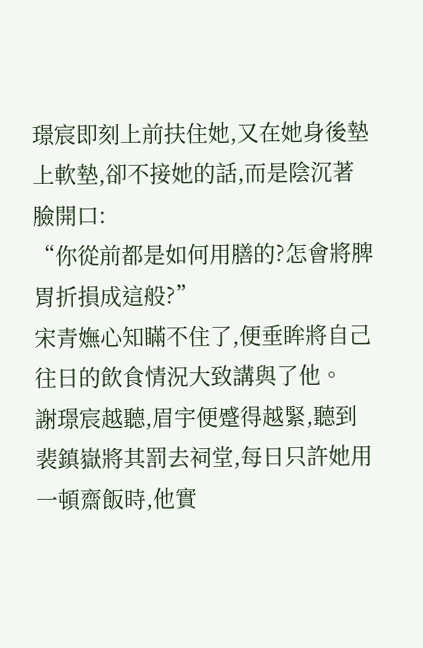璟宸即刻上前扶住她,又在她身後墊上軟墊,卻不接她的話,而是陰沉著臉開口:
“你從前都是如何用膳的?怎會將脾胃折損成這般?”
宋青嫵心知瞞不住了,便垂眸將自己往日的飲食情況大致講與了他。
謝璟宸越聽,眉宇便蹙得越緊,聽到裴鎮嶽將其罰去祠堂,每日只許她用一頓齋飯時,他實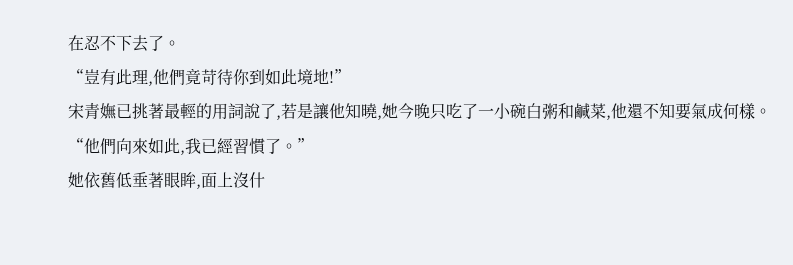在忍不下去了。
“豈有此理,他們竟苛待你到如此境地!”
宋青嫵已挑著最輕的用詞說了,若是讓他知曉,她今晚只吃了一小碗白粥和鹹菜,他還不知要氣成何樣。
“他們向來如此,我已經習慣了。”
她依舊低垂著眼眸,面上沒什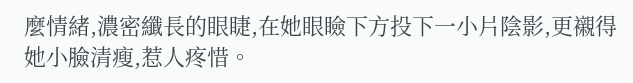麼情緒,濃密纖長的眼睫,在她眼瞼下方投下一小片陰影,更襯得她小臉清瘦,惹人疼惜。